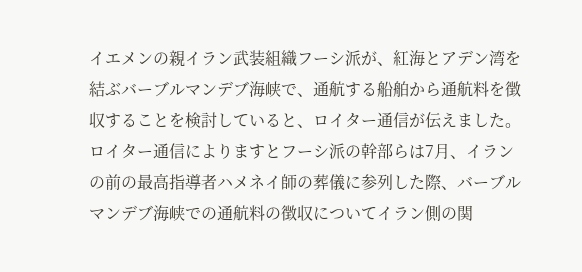イエメンの親イラン武装組織フーシ派が、紅海とアデン湾を結ぶバーブルマンデブ海峡で、通航する船舶から通航料を徴収することを検討していると、ロイター通信が伝えました。ロイター通信によりますとフーシ派の幹部らは7月、イランの前の最高指導者ハメネイ師の葬儀に参列した際、バーブルマンデブ海峡での通航料の徴収についてイラン側の関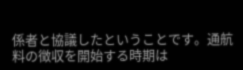係者と協議したということです。通航料の徴収を開始する時期は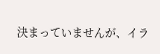決まっていませんが、イラ